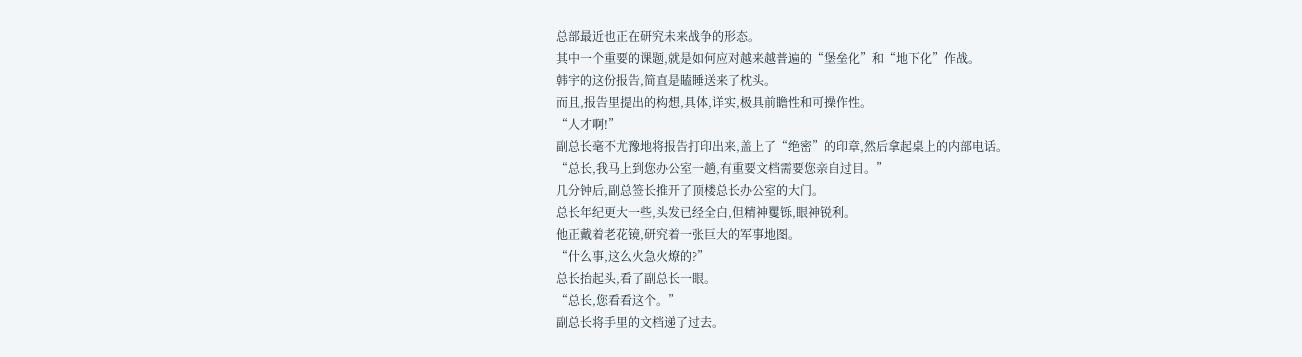总部最近也正在研究未来战争的形态。
其中一个重要的课题,就是如何应对越来越普遍的“堡垒化”和“地下化”作战。
韩宇的这份报告,简直是瞌睡送来了枕头。
而且,报告里提出的构想,具体,详实,极具前瞻性和可操作性。
“人才啊!”
副总长毫不尤豫地将报告打印出来,盖上了“绝密”的印章,然后拿起桌上的内部电话。
“总长,我马上到您办公室一趟,有重要文档需要您亲自过目。”
几分钟后,副总签长推开了顶楼总长办公室的大门。
总长年纪更大一些,头发已经全白,但精神矍铄,眼神锐利。
他正戴着老花镜,研究着一张巨大的军事地图。
“什么事,这么火急火燎的?”
总长抬起头,看了副总长一眼。
“总长,您看看这个。”
副总长将手里的文档递了过去。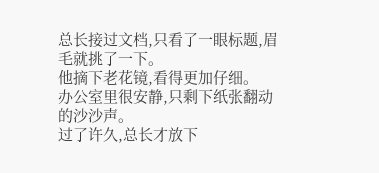总长接过文档,只看了一眼标题,眉毛就挑了一下。
他摘下老花镜,看得更加仔细。
办公室里很安静,只剩下纸张翻动的沙沙声。
过了许久,总长才放下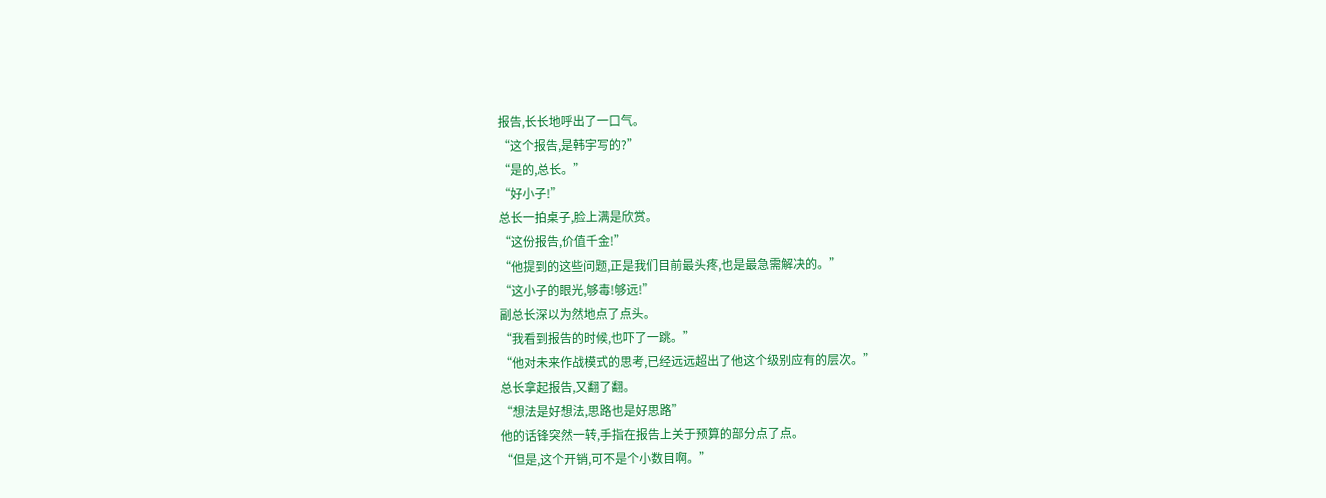报告,长长地呼出了一口气。
“这个报告,是韩宇写的?”
“是的,总长。”
“好小子!”
总长一拍桌子,脸上满是欣赏。
“这份报告,价值千金!”
“他提到的这些问题,正是我们目前最头疼,也是最急需解决的。”
“这小子的眼光,够毒!够远!”
副总长深以为然地点了点头。
“我看到报告的时候,也吓了一跳。”
“他对未来作战模式的思考,已经远远超出了他这个级别应有的层次。”
总长拿起报告,又翻了翻。
“想法是好想法,思路也是好思路”
他的话锋突然一转,手指在报告上关于预算的部分点了点。
“但是,这个开销,可不是个小数目啊。”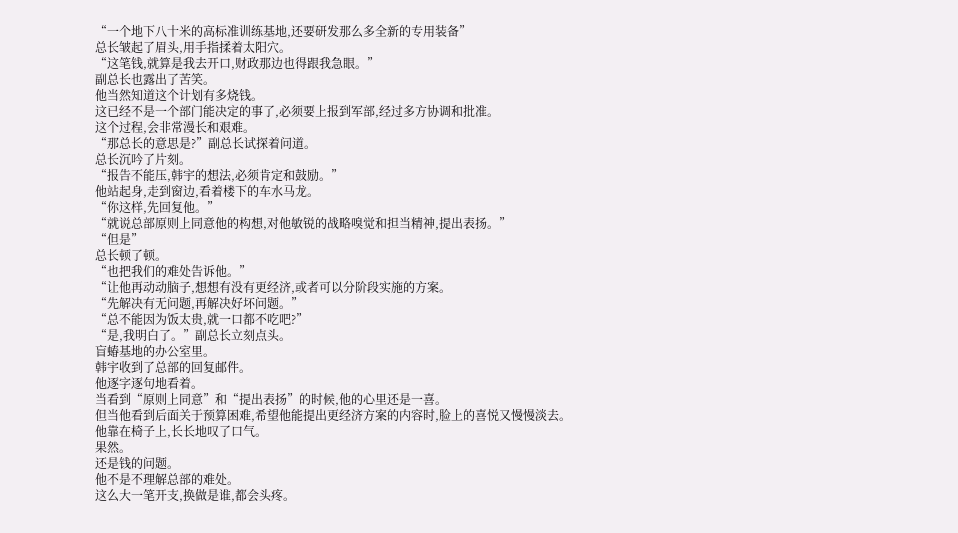“一个地下八十米的高标准训练基地,还要研发那么多全新的专用装备”
总长皱起了眉头,用手指揉着太阳穴。
“这笔钱,就算是我去开口,财政那边也得跟我急眼。”
副总长也露出了苦笑。
他当然知道这个计划有多烧钱。
这已经不是一个部门能决定的事了,必须要上报到军部,经过多方协调和批准。
这个过程,会非常漫长和艰难。
“那总长的意思是?”副总长试探着问道。
总长沉吟了片刻。
“报告不能压,韩宇的想法,必须肯定和鼓励。”
他站起身,走到窗边,看着楼下的车水马龙。
“你这样,先回复他。”
“就说总部原则上同意他的构想,对他敏锐的战略嗅觉和担当精神,提出表扬。”
“但是”
总长顿了顿。
“也把我们的难处告诉他。”
“让他再动动脑子,想想有没有更经济,或者可以分阶段实施的方案。
“先解决有无问题,再解决好坏问题。”
“总不能因为饭太贵,就一口都不吃吧?”
“是,我明白了。”副总长立刻点头。
盲蝽基地的办公室里。
韩宇收到了总部的回复邮件。
他逐字逐句地看着。
当看到“原则上同意”和“提出表扬”的时候,他的心里还是一喜。
但当他看到后面关于预算困难,希望他能提出更经济方案的内容时,脸上的喜悦又慢慢淡去。
他靠在椅子上,长长地叹了口气。
果然。
还是钱的问题。
他不是不理解总部的难处。
这么大一笔开支,换做是谁,都会头疼。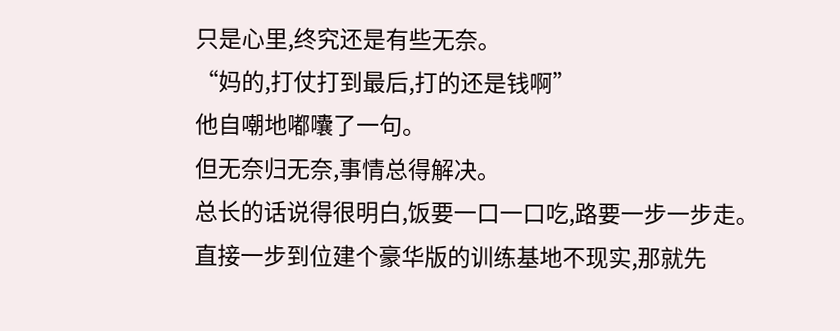只是心里,终究还是有些无奈。
“妈的,打仗打到最后,打的还是钱啊”
他自嘲地嘟囔了一句。
但无奈归无奈,事情总得解决。
总长的话说得很明白,饭要一口一口吃,路要一步一步走。
直接一步到位建个豪华版的训练基地不现实,那就先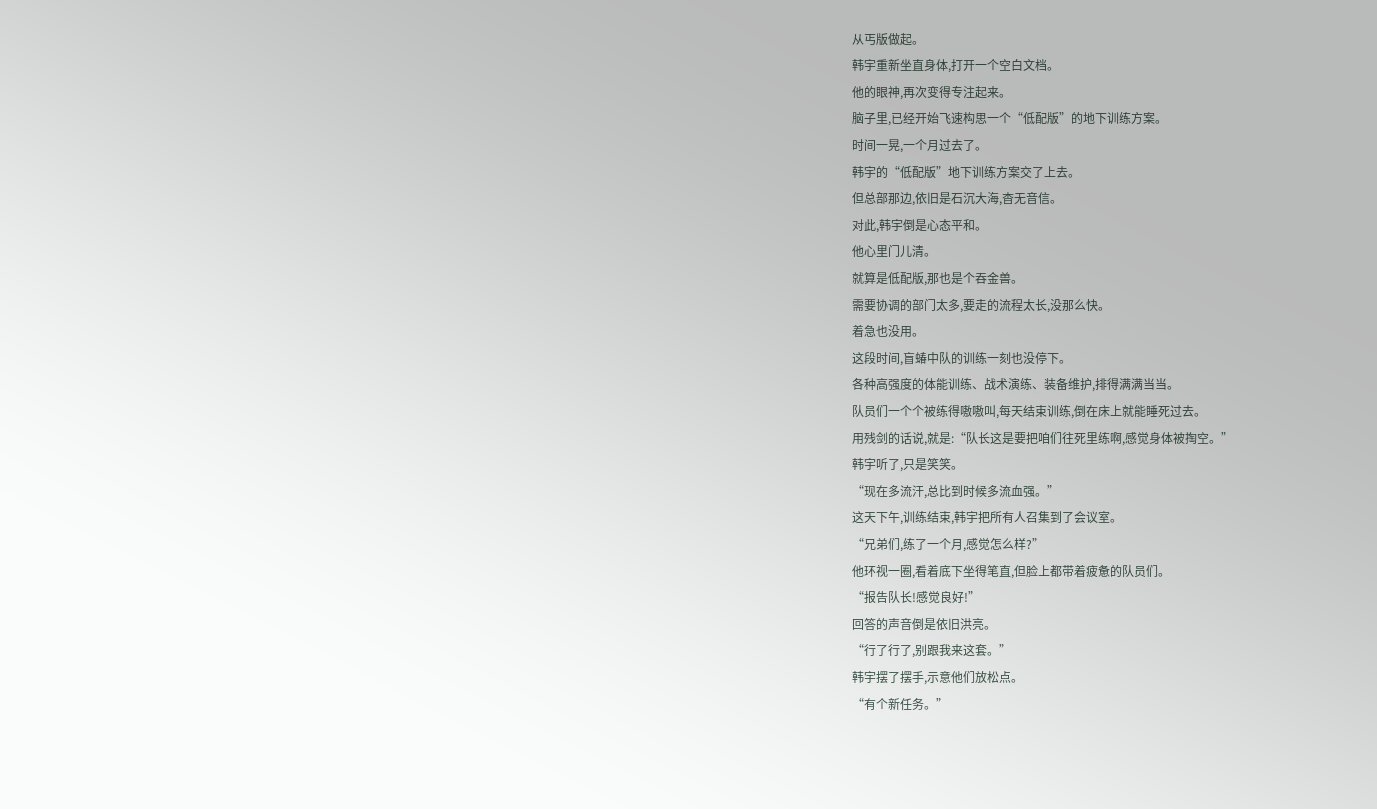从丐版做起。
韩宇重新坐直身体,打开一个空白文档。
他的眼神,再次变得专注起来。
脑子里,已经开始飞速构思一个“低配版”的地下训练方案。
时间一晃,一个月过去了。
韩宇的“低配版”地下训练方案交了上去。
但总部那边,依旧是石沉大海,杳无音信。
对此,韩宇倒是心态平和。
他心里门儿清。
就算是低配版,那也是个吞金兽。
需要协调的部门太多,要走的流程太长,没那么快。
着急也没用。
这段时间,盲蝽中队的训练一刻也没停下。
各种高强度的体能训练、战术演练、装备维护,排得满满当当。
队员们一个个被练得嗷嗷叫,每天结束训练,倒在床上就能睡死过去。
用残剑的话说,就是:“队长这是要把咱们往死里练啊,感觉身体被掏空。”
韩宇听了,只是笑笑。
“现在多流汗,总比到时候多流血强。”
这天下午,训练结束,韩宇把所有人召集到了会议室。
“兄弟们,练了一个月,感觉怎么样?”
他环视一圈,看着底下坐得笔直,但脸上都带着疲惫的队员们。
“报告队长!感觉良好!”
回答的声音倒是依旧洪亮。
“行了行了,别跟我来这套。”
韩宇摆了摆手,示意他们放松点。
“有个新任务。”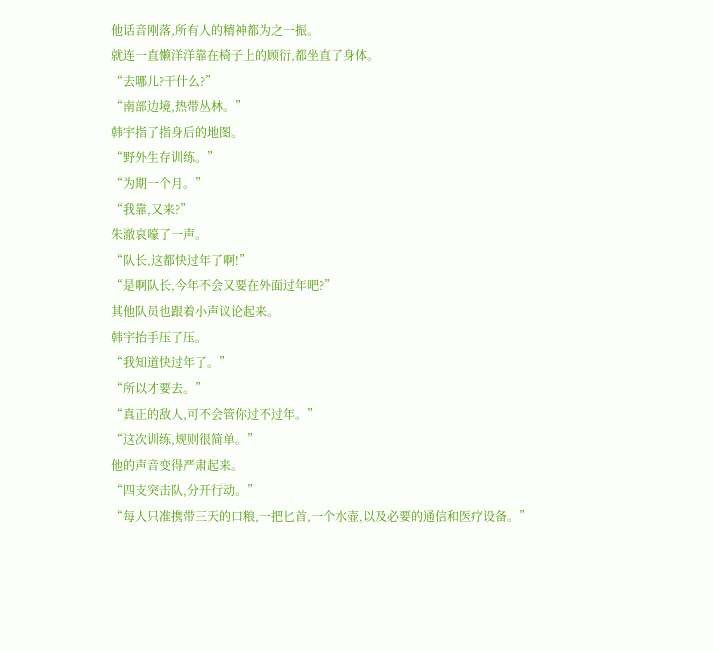他话音刚落,所有人的精神都为之一振。
就连一直懒洋洋靠在椅子上的顾衍,都坐直了身体。
“去哪儿?干什么?”
“南部边境,热带丛林。”
韩宇指了指身后的地图。
“野外生存训练。”
“为期一个月。”
“我靠,又来?”
朱澈哀嚎了一声。
“队长,这都快过年了啊!”
“是啊队长,今年不会又要在外面过年吧?”
其他队员也跟着小声议论起来。
韩宇抬手压了压。
“我知道快过年了。”
“所以才要去。”
“真正的敌人,可不会管你过不过年。”
“这次训练,规则很简单。”
他的声音变得严肃起来。
“四支突击队,分开行动。”
“每人只准携带三天的口粮,一把匕首,一个水壶,以及必要的通信和医疗设备。”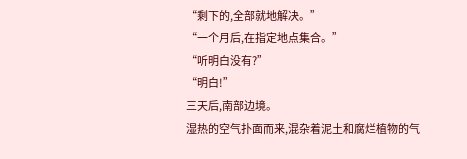“剩下的,全部就地解决。”
“一个月后,在指定地点集合。”
“听明白没有?”
“明白!”
三天后,南部边境。
湿热的空气扑面而来,混杂着泥土和腐烂植物的气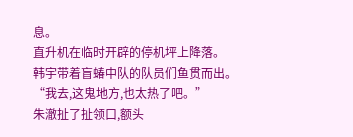息。
直升机在临时开辟的停机坪上降落。
韩宇带着盲蝽中队的队员们鱼贯而出。
“我去,这鬼地方,也太热了吧。”
朱澈扯了扯领口,额头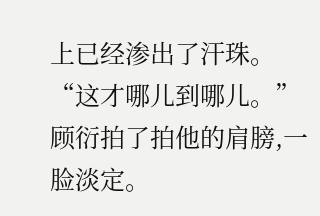上已经渗出了汗珠。
“这才哪儿到哪儿。”
顾衍拍了拍他的肩膀,一脸淡定。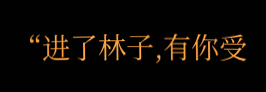“进了林子,有你受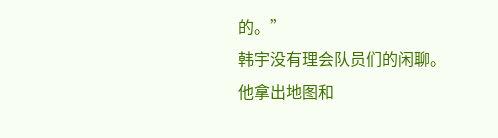的。”
韩宇没有理会队员们的闲聊。
他拿出地图和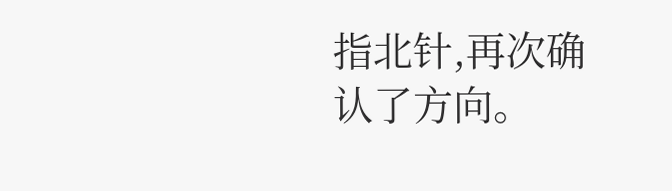指北针,再次确认了方向。